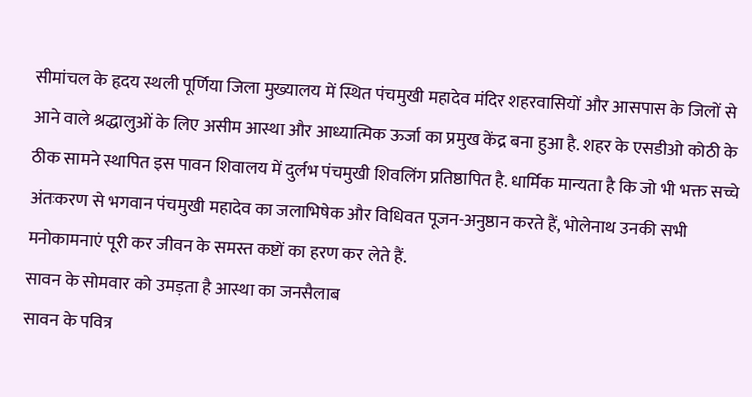सीमांचल के हृदय स्थली पूर्णिया जिला मुख्यालय में स्थित पंचमुखी महादेव मंदिर शहरवासियों और आसपास के जिलों से आने वाले श्रद्धालुओं के लिए असीम आस्था और आध्यात्मिक ऊर्जा का प्रमुख केंद्र बना हुआ है. शहर के एसडीओ कोठी के ठीक सामने स्थापित इस पावन शिवालय में दुर्लभ पंचमुखी शिवलिंग प्रतिष्ठापित है. धार्मिक मान्यता है कि जो भी भक्त सच्चे अंतःकरण से भगवान पंचमुखी महादेव का जलाभिषेक और विधिवत पूजन-अनुष्ठान करते हैं, भोलेनाथ उनकी सभी मनोकामनाएं पूरी कर जीवन के समस्त कष्टों का हरण कर लेते हैं.
सावन के सोमवार को उमड़ता है आस्था का जनसैलाब
सावन के पवित्र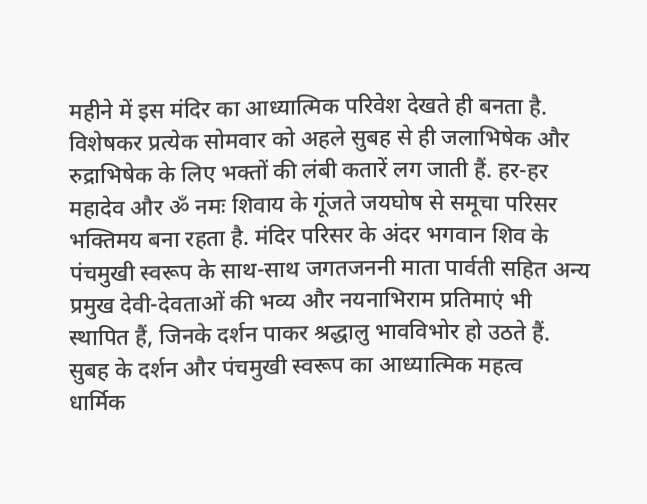महीने में इस मंदिर का आध्यात्मिक परिवेश देखते ही बनता है. विशेषकर प्रत्येक सोमवार को अहले सुबह से ही जलाभिषेक और रुद्राभिषेक के लिए भक्तों की लंबी कतारें लग जाती हैं. हर-हर महादेव और ॐ नमः शिवाय के गूंजते जयघोष से समूचा परिसर भक्तिमय बना रहता है. मंदिर परिसर के अंदर भगवान शिव के पंचमुखी स्वरूप के साथ-साथ जगतजननी माता पार्वती सहित अन्य प्रमुख देवी-देवताओं की भव्य और नयनाभिराम प्रतिमाएं भी स्थापित हैं, जिनके दर्शन पाकर श्रद्धालु भावविभोर हो उठते हैं.
सुबह के दर्शन और पंचमुखी स्वरूप का आध्यात्मिक महत्व
धार्मिक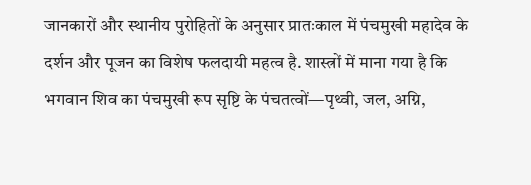जानकारों और स्थानीय पुरोहितों के अनुसार प्रातःकाल में पंचमुखी महादेव के दर्शन और पूजन का विशेष फलदायी महत्व है. शास्त्रों में माना गया है कि भगवान शिव का पंचमुखी रूप सृष्टि के पंचतत्वों—पृथ्वी, जल, अग्नि,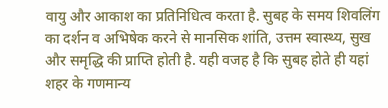वायु और आकाश का प्रतिनिधित्व करता है. सुबह के समय शिवलिंग का दर्शन व अभिषेक करने से मानसिक शांति, उत्तम स्वास्थ्य, सुख और समृद्धि की प्राप्ति होती है. यही वजह है कि सुबह होते ही यहां शहर के गणमान्य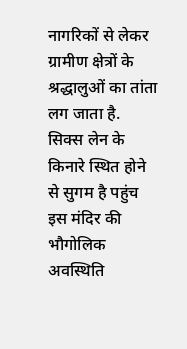नागरिकों से लेकर ग्रामीण क्षेत्रों के श्रद्धालुओं का तांता लग जाता है.
सिक्स लेन के किनारे स्थित होने से सुगम है पहुंच
इस मंदिर की भौगोलिक अवस्थिति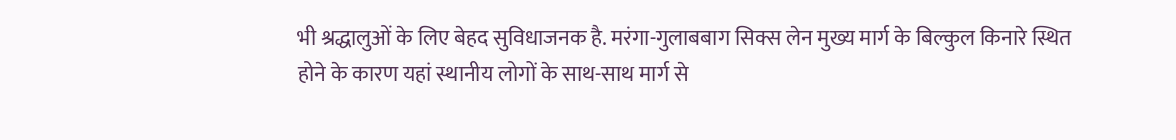भी श्रद्धालुओं के लिए बेहद सुविधाजनक है. मरंगा-गुलाबबाग सिक्स लेन मुख्य मार्ग के बिल्कुल किनारे स्थित होने के कारण यहां स्थानीय लोगों के साथ-साथ मार्ग से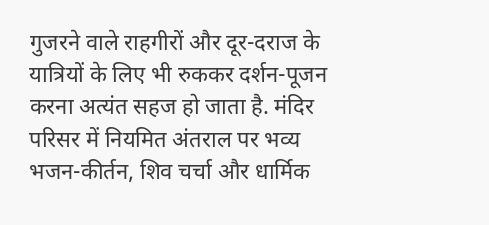गुजरने वाले राहगीरों और दूर-दराज के यात्रियों के लिए भी रुककर दर्शन-पूजन करना अत्यंत सहज हो जाता है. मंदिर परिसर में नियमित अंतराल पर भव्य भजन-कीर्तन, शिव चर्चा और धार्मिक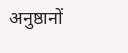अनुष्ठानों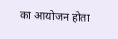का आयोजन होता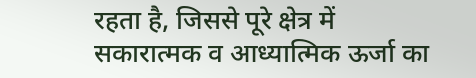रहता है, जिससे पूरे क्षेत्र में सकारात्मक व आध्यात्मिक ऊर्जा का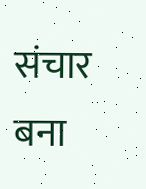संचार बना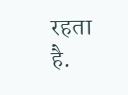रहता है.